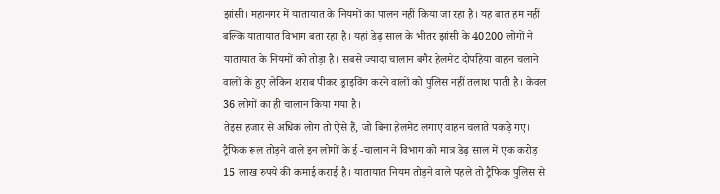झांसी। महानगर में यातायात के नियमों का पालन नहीं किया जा रहा है। यह बात हम नहीं बल्कि यातायात विभाग बता रहा है। यहां डेढ़ साल के भीतर झांसी के 40200 लोगों ने यातायात के नियमों को तोड़ा है। सबसे ज्यादा चालान बगैर हेलमेट दोपहिया वाहन चलाने वालों के हुए लेकिन शराब पीकर ड्राइविंग करने वालों को पुलिस नहीं तलाश पाती है। केवल 36 लोगों का ही चालान किया गया है।
तेइस हजार से अधिक लोग तो ऐसे हैं, जो बिना हेलमेट लगाए वाहन चलाते पकड़े गए। ट्रैफिक रूल तोड़ने वाले इन लोगों के ई -चालान ने विभाग को मात्र डेढ़ साल में एक करोड़ 15 लाख रुपये की कमाई कराई है। यातायात नियम तोड़ने वाले पहले तो ट्रैफिक पुलिस से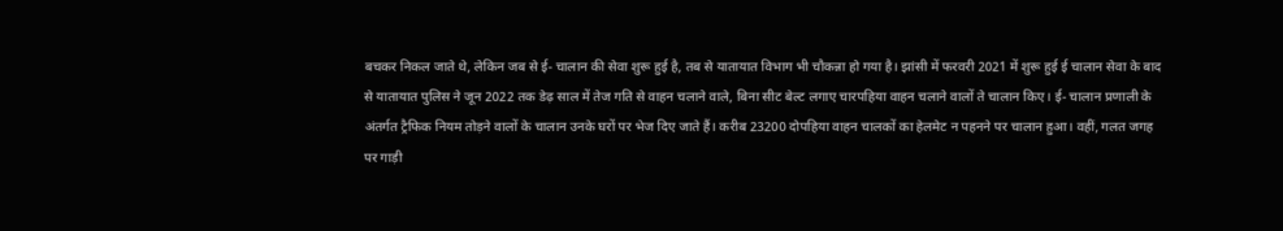बचकर निकल जाते थे, लेकिन जब से ई- चालान की सेवा शुरू हुई है, तब से यातायात विभाग भी चौकन्ना हो गया है। झांसी में फरवरी 2021 में शुरू हुई ई चालान सेवा के बाद से यातायात पुलिस ने जून 2022 तक डेढ़ साल में तेज गति से वाहन चलाने वाले, बिना सीट बेल्ट लगाए चारपहिया वाहन चलाने वालों ते चालान किए। ई- चालान प्रणाली के अंतर्गत ट्रैफिक नियम तोड़ने वालों के चालान उनके घरों पर भेज दिए जाते हैं। करीब 23200 दोपहिया वाहन चालकों का हेलमेट न पहनने पर चालान हुआ। वहीं, गलत जगह पर गाड़ी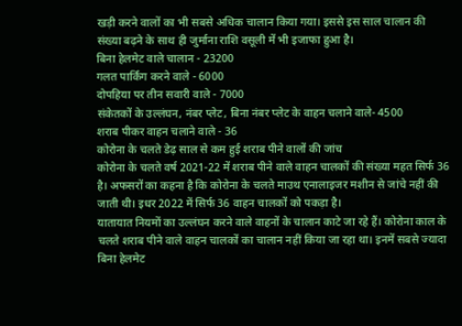खड़ी करने वालों का भी सबसे अधिक चालान किया गया। इससे इस साल चालान की संख्या बढ़ने के साथ ही जुर्माना राशि वसूली में भी इजाफा हुआ है।
बिना हेलमेट वाले चालान - 23200
गलत पार्किंग करने वाले - 6000
दोपहिया पर तीन सवारी वाले - 7000
संकेतकों के उल्लंघन, नंबर प्लेट, बिना नंबर प्लेट के वाहन चलाने वाले- 4500
शराब पीकर वाहन चलाने वाले - 36
कोरोना के चलते डेढ़ साल से कम हुई शराब पीने वालों की जांच
कोरोना के चलते वर्ष 2021-22 में शराब पीने वाले वाहन चालकों की संख्या महत सिर्फ 36 है। अफसरों का कहना है कि कोरोना के चलते माउथ एनालाइजर मशीन से जांचे नहीं की जाती थी। इधर 2022 में सिर्फ 36 वाहन चालकों को पकड़ा है।
यातायात नियमों का उल्लंघन करने वाले वाहनों के चालान काटे जा रहे हैं। कोरोना काल के चलते शराब पीने वाले वाहन चालकों का चालान नहीं किया जा रहा था। इनमें सबसे ज्यादा बिना हेलमेट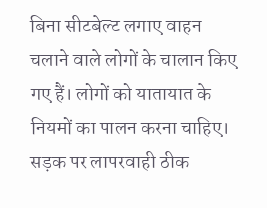बिना सीटबेल्ट लगाए वाहन चलाने वाले लोगों के चालान किए गए हैं। लोगों को यातायात के नियमों का पालन करना चाहिए। सड़क पर लापरवाही ठीक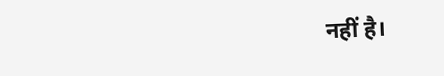नहीं है।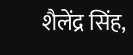शैलेंद्र सिंह,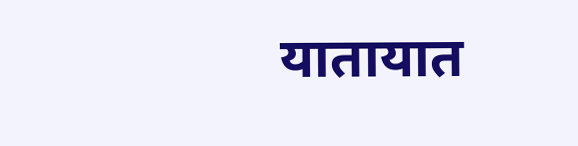यातायात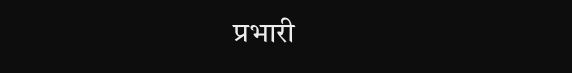प्रभारी